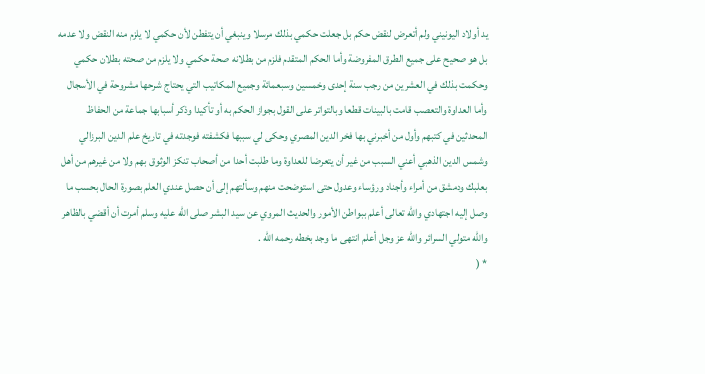يد أولاد اليونيني ولم أتعرض لنقض حكم بل جعلت حكمي بذلك مرسلا وينبغي أن يتفطن لأن حكمي لا يلزم منه النقض ولا عدمه بل هو صحيح على جميع الطرق المفروضة وأما الحكم المتقدم فلزم من بطلانه صحة حكمي ولا يلزم من صحته بطلان حكمي وحكمت بذلك في العشرين من رجب سنة إحدى وخمسين وسبعمائة وجميع المكاتيب التي يحتاج شرحها مشروحة في الأسجال وأما العداوة والتعصب قامت بالبينات قطعا وبالتواتر على القول بجواز الحكم به أو تأكيدا وذكر أسبابها جماعة من الحفاظ المحدثين في كتبهم وأول من أخبرني بها فخر الدين المصري وحكى لي سببها فكشفته فوجدته في تاريخ علم الدين البرزالي وشمس الدين الذهبي أعني السبب من غير أن يتعرضا للعداوة وما طلبت أحدا من أصحاب تنكز الوثوق بهم ولا من غيرهم من أهل بعلبك ودمشق من أمراء وأجناد ورؤساء وعدول حتى استوضحت منهم وسألتهم إلى أن حصل عندي العلم بصورة الحال بحسب ما وصل إليه اجتهادي والله تعالى أعلم ببواطن الأمور والحديث المروي عن سيد البشر صلى الله عليه وسلم أمرت أن أقضي بالظاهر والله متولي السرائر والله عز وجل أعلم انتهى ما وجد بخطه رحمه الله .
* (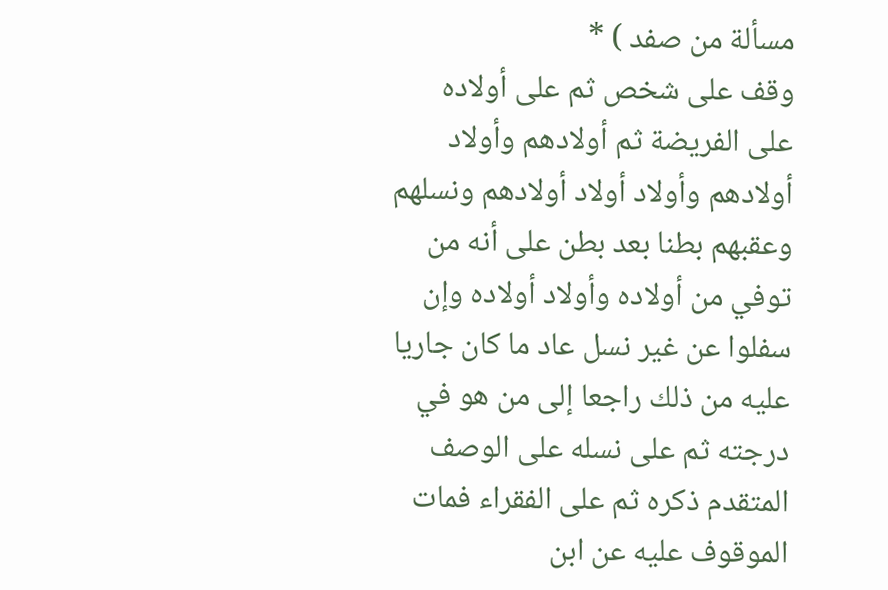مسألة من صفد ) *
وقف على شخص ثم على أولاده على الفريضة ثم أولادهم وأولاد أولادهم وأولاد أولاد أولادهم ونسلهم وعقبهم بطنا بعد بطن على أنه من توفي من أولاده وأولاد أولاده وإن سفلوا عن غير نسل عاد ما كان جاريا عليه من ذلك راجعا إلى من هو في درجته ثم على نسله على الوصف المتقدم ذكره ثم على الفقراء فمات الموقوف عليه عن ابن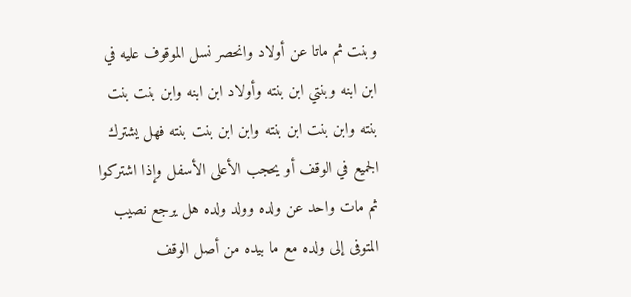وبنت ثم ماتا عن أولاد وانحصر نسل الموقوف عليه في ابن ابنه وبنتي ابن بنته وأولاد ابن ابنه وابن بنت بنت بنته وابن بنت ابن بنته وابن ابن بنت بنته فهل يشترك الجميع في الوقف أو يحجب الأعلى الأسفل وإذا اشتركوا ثم مات واحد عن ولده وولد ولده هل يرجع نصيب المتوفى إلى ولده مع ما بيده من أصل الوقف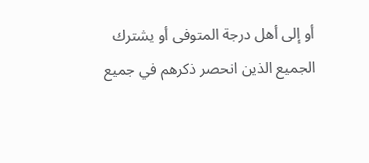أو إلى أهل درجة المتوفى أو يشترك الجميع الذين انحصر ذكرهم في جميع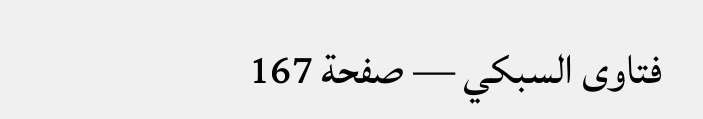فتاوى السبكي — صفحة 167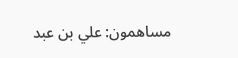مساهمون: علي بن عبد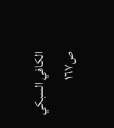الكافي السبكي
ص١٦٧